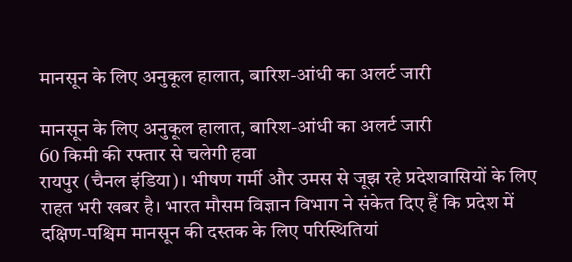मानसून के लिए अनुकूल हालात, बारिश-आंधी का अलर्ट जारी

मानसून के लिए अनुकूल हालात, बारिश-आंधी का अलर्ट जारी
60 किमी की रफ्तार से चलेगी हवा
रायपुर (चैनल इंडिया)। भीषण गर्मी और उमस से जूझ रहे प्रदेशवासियों के लिए राहत भरी खबर है। भारत मौसम विज्ञान विभाग ने संकेत दिए हैं कि प्रदेश में दक्षिण-पश्चिम मानसून की दस्तक के लिए परिस्थितियां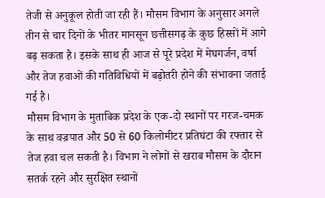तेजी से अनुकूल होती जा रही हैं। मौसम विभाग के अनुसार अगले तीन से चार दिनों के भीतर मानसून छत्तीसगढ़ के कुछ हिस्सों में आगे बढ़ सकता है। इसके साथ ही आज से पूरे प्रदेश में मेघगर्जन, वर्षा और तेज हवाओं की गतिविधियों में बढ़ोतरी होने की संभावना जताई गई है।
मौसम विभाग के मुताबिक प्रदेश के एक-दो स्थानों पर गरज-चमक के साथ वज्रपात और 50 से 60 किलोमीटर प्रतिघंटा की रफ्तार से तेज हवा चल सकती है। विभाग ने लोगों से खराब मौसम के दौरान सतर्क रहने और सुरक्षित स्थानों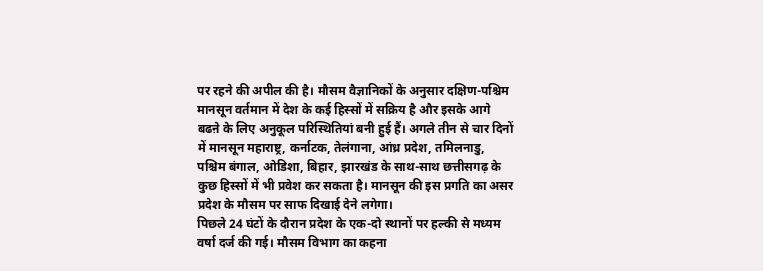पर रहने की अपील की है। मौसम वैज्ञानिकों के अनुसार दक्षिण-पश्चिम मानसून वर्तमान में देश के कई हिस्सों में सक्रिय है और इसके आगे बढऩे के लिए अनुकूल परिस्थितियां बनी हुई हैं। अगले तीन से चार दिनों में मानसून महाराष्ट्र, कर्नाटक, तेलंगाना, आंध्र प्रदेश, तमिलनाडु, पश्चिम बंगाल, ओडिशा, बिहार, झारखंड के साथ-साथ छत्तीसगढ़ के कुछ हिस्सों में भी प्रवेश कर सकता है। मानसून की इस प्रगति का असर प्रदेश के मौसम पर साफ दिखाई देने लगेगा।
पिछले 24 घंटों के दौरान प्रदेश के एक-दो स्थानों पर हल्की से मध्यम वर्षा दर्ज की गई। मौसम विभाग का कहना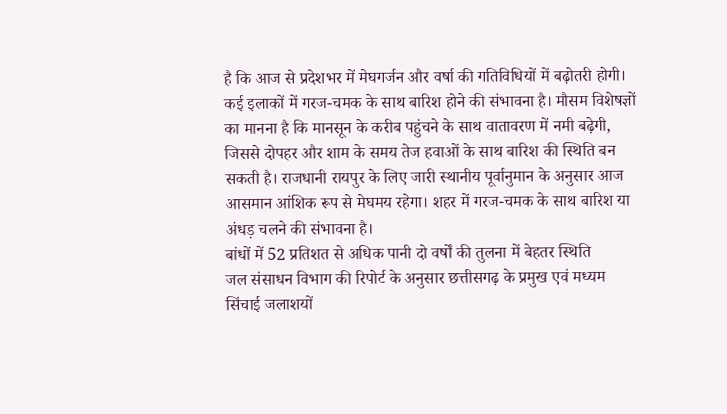है कि आज से प्रदेशभर में मेघगर्जन और वर्षा की गतिविधियों में बढ़ोतरी होगी। कई इलाकों में गरज-चमक के साथ बारिश होने की संभावना है। मौसम विशेषज्ञों का मानना है कि मानसून के करीब पहुंचने के साथ वातावरण में नमी बढ़ेगी, जिससे दोपहर और शाम के समय तेज हवाओं के साथ बारिश की स्थिति बन सकती है। राजधानी रायपुर के लिए जारी स्थानीय पूर्वानुमान के अनुसार आज आसमान आंशिक रूप से मेघमय रहेगा। शहर में गरज-चमक के साथ बारिश या अंधड़ चलने की संभावना है।
बांधों में 52 प्रतिशत से अधिक पानी दो वर्षों की तुलना में बेहतर स्थिति
जल संसाधन विभाग की रिपोर्ट के अनुसार छत्तीसगढ़ के प्रमुख एवं मध्यम सिंचाई जलाशयों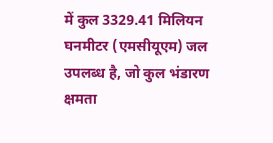में कुल 3329.41 मिलियन घनमीटर (एमसीयूएम) जल उपलब्ध है, जो कुल भंडारण क्षमता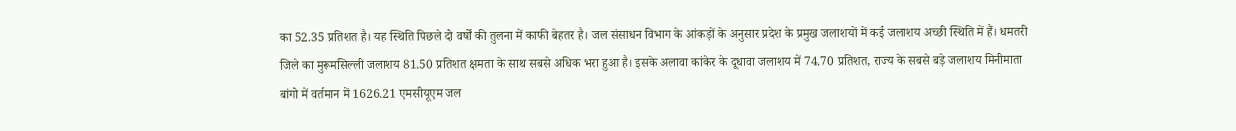का 52.35 प्रतिशत है। यह स्थिति पिछले दो वर्षों की तुलना में काफी बेहतर है। जल संसाधन विभाग के आंकड़ों के अनुसार प्रदेश के प्रमुख जलाशयों में कई जलाशय अच्छी स्थिति में हैं। धमतरी जिले का मुरूमसिल्ली जलाशय 81.50 प्रतिशत क्षमता के साथ सबसे अधिक भरा हुआ है। इसके अलावा कांकेर के दूधावा जलाशय में 74.70 प्रतिशत, राज्य के सबसे बड़े जलाशय मिनीमाता बांगो में वर्तमान में 1626.21 एमसीयूएम जल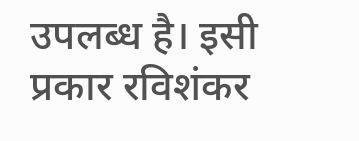उपलब्ध है। इसी प्रकार रविशंकर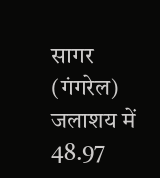सागर (गंगरेल) जलाशय में 48.97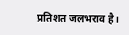प्रतिशत जलभराव है।